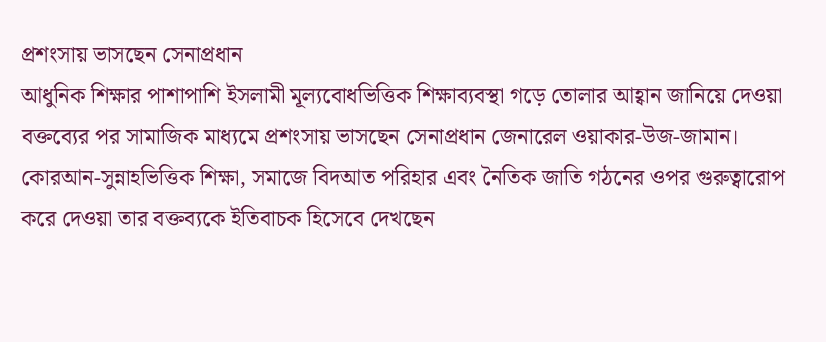প্রশংসায় ভাসছেন সেনাপ্রধান
আধুনিক শিক্ষার পাশাপাশি ইসলামী মূল্যবোধভিত্তিক শিক্ষাব্যবস্থা গড়ে তোলার আহ্বান জানিয়ে দেওয়া বক্তব্যের পর সামাজিক মাধ্যমে প্রশংসায় ভাসছেন সেনাপ্রধান জেনারেল ওয়াকার-উজ-জামান। কোরআন-সুন্নাহভিত্তিক শিক্ষা, সমাজে বিদআত পরিহার এবং নৈতিক জাতি গঠনের ওপর গুরুত্বারোপ করে দেওয়া তার বক্তব্যকে ইতিবাচক হিসেবে দেখছেন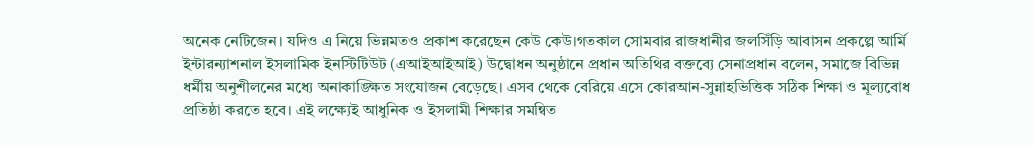অনেক নেটিজেন। যদিও এ নিয়ে ভিন্নমতও প্রকাশ করেছেন কেউ কেউ।গতকাল সোমবার রাজধানীর জলসিঁড়ি আবাসন প্রকল্পে আর্মি ইন্টারন্যাশনাল ইসলামিক ইনস্টিটিউট (এআইআইআই) উদ্বোধন অনুষ্ঠানে প্রধান অতিথির বক্তব্যে সেনাপ্রধান বলেন, সমাজে বিভিন্ন ধর্মীয় অনুশীলনের মধ্যে অনাকাঙ্ক্ষিত সংযোজন বেড়েছে। এসব থেকে বেরিয়ে এসে কোরআন-সুন্নাহভিত্তিক সঠিক শিক্ষা ও মূল্যবোধ প্রতিষ্ঠা করতে হবে। এই লক্ষ্যেই আধুনিক ও ইসলামী শিক্ষার সমন্বিত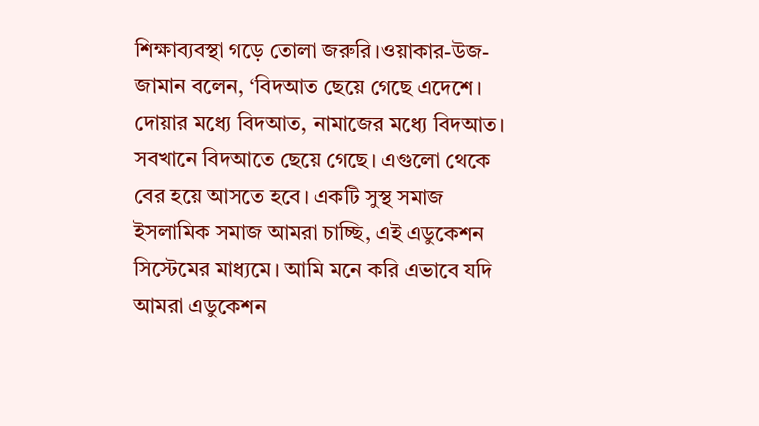শিক্ষাব্যবস্থা গড়ে তোলা জরুরি।ওয়াকার-উজ-জামান বলেন, ‘বিদআত ছেয়ে গেছে এদেশে। দোয়ার মধ্যে বিদআত, নামাজের মধ্যে বিদআত। সবখানে বিদআতে ছেয়ে গেছে। এগুলো থেকে বের হয়ে আসতে হবে। একটি সুস্থ সমাজ ইসলামিক সমাজ আমরা চাচ্ছি, এই এডুকেশন সিস্টেমের মাধ্যমে। আমি মনে করি এভাবে যদি আমরা এডুকেশন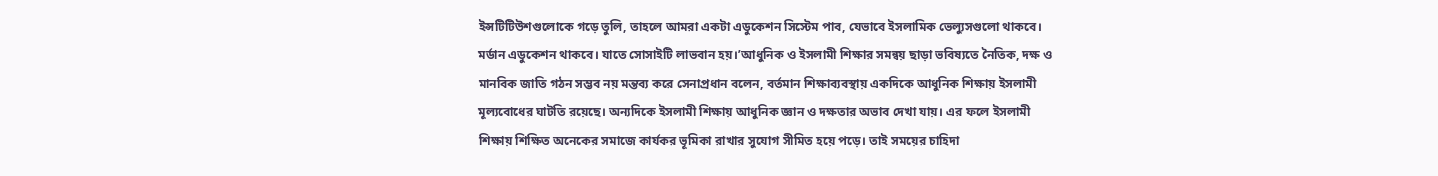ইন্সটিটিউশগুলোকে গড়ে তুলি, তাহলে আমরা একটা এডুকেশন সিস্টেম পাব, যেভাবে ইসলামিক ভেল্যুসগুলো থাকবে। মর্ডান এডুকেশন থাকবে। যাতে সোসাইটি লাভবান হয়।’আধুনিক ও ইসলামী শিক্ষার সমন্বয় ছাড়া ভবিষ্যতে নৈতিক, দক্ষ ও মানবিক জাতি গঠন সম্ভব নয় মন্তব্য করে সেনাপ্রধান বলেন, বর্তমান শিক্ষাব্যবস্থায় একদিকে আধুনিক শিক্ষায় ইসলামী মূল্যবোধের ঘাটতি রয়েছে। অন্যদিকে ইসলামী শিক্ষায় আধুনিক জ্ঞান ও দক্ষতার অভাব দেখা যায়। এর ফলে ইসলামী শিক্ষায় শিক্ষিত অনেকের সমাজে কার্যকর ভূমিকা রাখার সুযোগ সীমিত হয়ে পড়ে। তাই সময়ের চাহিদা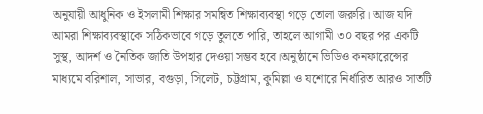অনুযায়ী আধুনিক ও ইসলামী শিক্ষার সমন্বিত শিক্ষাব্যবস্থা গড়ে তোলা জরুরি। আজ যদি আমরা শিক্ষাব্যবস্থাকে সঠিকভাবে গড়ে তুলতে পারি, তাহলে আগামী ৩০ বছর পর একটি সুস্থ, আদর্শ ও নৈতিক জাতি উপহার দেওয়া সম্ভব হবে।অনুষ্ঠানে ভিডিও কনফারেন্সের মাধ্যমে বরিশাল, সাভার, বগুড়া, সিলেট, চট্টগ্রাম, কুমিল্লা ও যশোরে নির্ধারিত আরও সাতটি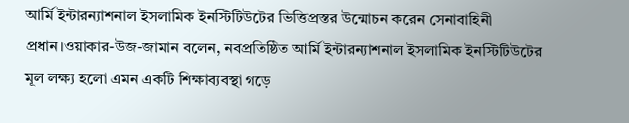আর্মি ইন্টারন্যাশনাল ইসলামিক ইনস্টিটিউটের ভিত্তিপ্রস্তর উন্মোচন করেন সেনাবাহিনী প্রধান।ওয়াকার-উজ-জামান বলেন, নবপ্রতিষ্ঠিত আর্মি ইন্টারন্যাশনাল ইসলামিক ইনস্টিটিউটের মূল লক্ষ্য হলো এমন একটি শিক্ষাব্যবস্থা গড়ে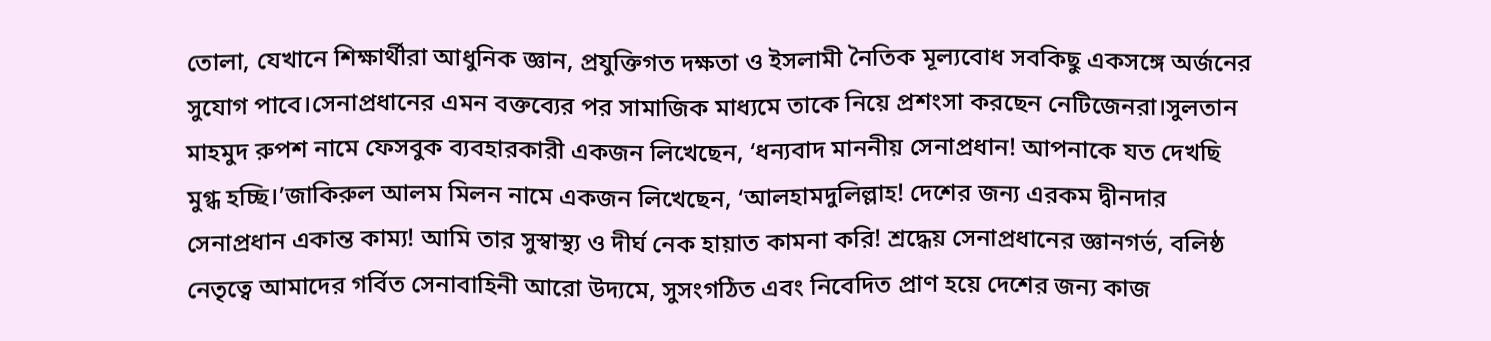তোলা, যেখানে শিক্ষার্থীরা আধুনিক জ্ঞান, প্রযুক্তিগত দক্ষতা ও ইসলামী নৈতিক মূল্যবোধ সবকিছু একসঙ্গে অর্জনের সুযোগ পাবে।সেনাপ্রধানের এমন বক্তব্যের পর সামাজিক মাধ্যমে তাকে নিয়ে প্রশংসা করছেন নেটিজেনরা।সুলতান মাহমুদ রুপশ নামে ফেসবুক ব্যবহারকারী একজন লিখেছেন, ‘ধন্যবাদ মাননীয় সেনাপ্রধান! আপনাকে যত দেখছি মুগ্ধ হচ্ছি।’জাকিরুল আলম মিলন নামে একজন লিখেছেন, ‘আলহামদুলিল্লাহ! দেশের জন্য এরকম দ্বীনদার সেনাপ্রধান একান্ত কাম্য! আমি তার সুস্বাস্থ্য ও দীর্ঘ নেক হায়াত কামনা করি! শ্রদ্ধেয় সেনাপ্রধানের জ্ঞানগর্ভ, বলিষ্ঠ নেতৃত্বে আমাদের গর্বিত সেনাবাহিনী আরো উদ্যমে, সুসংগঠিত এবং নিবেদিত প্রাণ হয়ে দেশের জন্য কাজ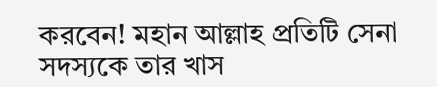করবেন! মহান আল্লাহ প্রতিটি সেনা সদস্যকে তার খাস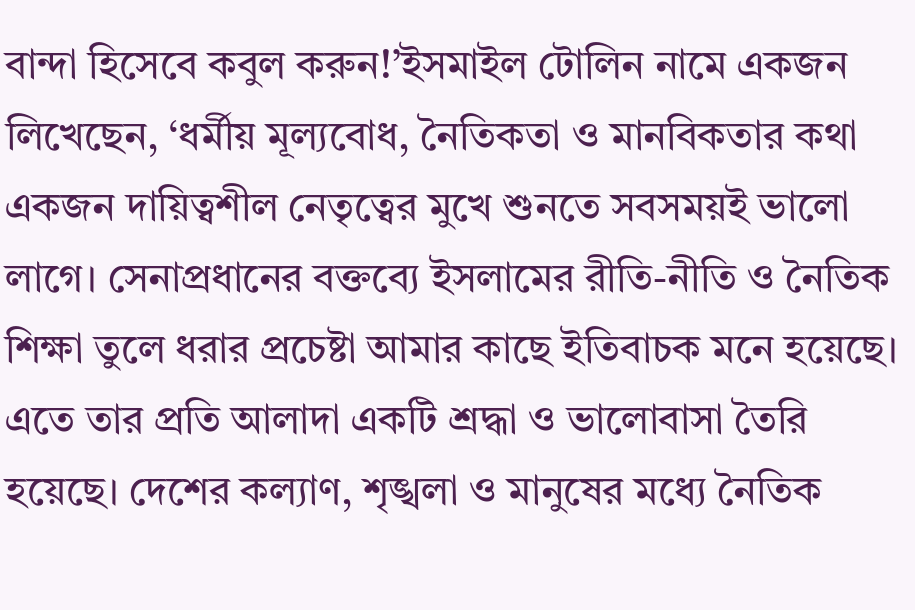বান্দা হিসেবে কবুল করুন!’ইসমাইল টোলিন নামে একজন লিখেছেন, ‘ধর্মীয় মূল্যবোধ, নৈতিকতা ও মানবিকতার কথা একজন দায়িত্বশীল নেতৃত্বের মুখে শুনতে সবসময়ই ভালো লাগে। সেনাপ্রধানের বক্তব্যে ইসলামের রীতি-নীতি ও নৈতিক শিক্ষা তুলে ধরার প্রচেষ্টা আমার কাছে ইতিবাচক মনে হয়েছে। এতে তার প্রতি আলাদা একটি শ্রদ্ধা ও ভালোবাসা তৈরি হয়েছে। দেশের কল্যাণ, শৃঙ্খলা ও মানুষের মধ্যে নৈতিক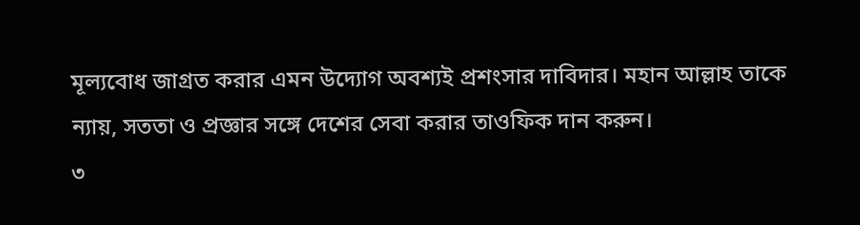মূল্যবোধ জাগ্রত করার এমন উদ্যোগ অবশ্যই প্রশংসার দাবিদার। মহান আল্লাহ তাকে ন্যায়, সততা ও প্রজ্ঞার সঙ্গে দেশের সেবা করার তাওফিক দান করুন।
৩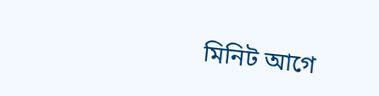মিনিট আগে